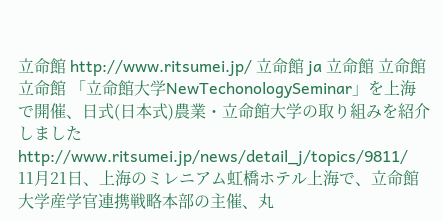立命館 http://www.ritsumei.jp/ 立命館 ja 立命館 立命館 立命館 「立命館大学NewTechonologySeminar」を上海で開催、日式(日本式)農業・立命館大学の取り組みを紹介しました http://www.ritsumei.jp/news/detail_j/topics/9811/  11月21日、上海のミレニアム虹橋ホテル上海で、立命館大学産学官連携戦略本部の主催、丸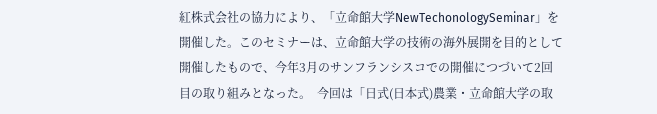紅株式会社の協力により、「立命館大学NewTechonologySeminar」を開催した。このセミナーは、立命館大学の技術の海外展開を目的として開催したもので、今年3月のサンフランシスコでの開催につづいて2回目の取り組みとなった。  今回は「日式(日本式)農業・立命館大学の取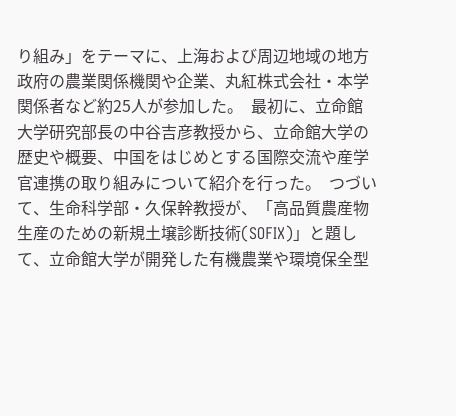り組み」をテーマに、上海および周辺地域の地方政府の農業関係機関や企業、丸紅株式会社・本学関係者など約25人が参加した。  最初に、立命館大学研究部長の中谷吉彦教授から、立命館大学の歴史や概要、中国をはじめとする国際交流や産学官連携の取り組みについて紹介を行った。  つづいて、生命科学部・久保幹教授が、「高品質農産物生産のための新規土壌診断技術(SOFIX)」と題して、立命館大学が開発した有機農業や環境保全型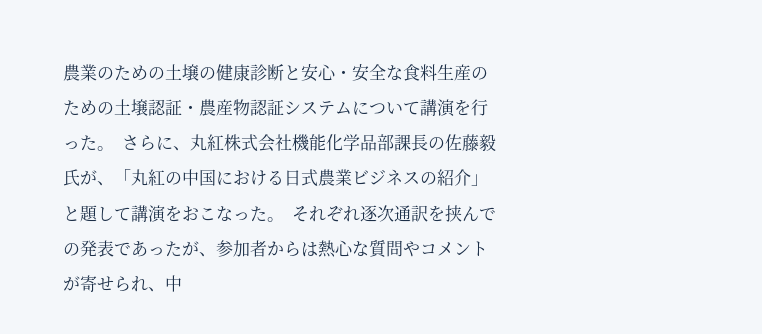農業のための土壌の健康診断と安心・安全な食料生産のための土壌認証・農産物認証システムについて講演を行った。  さらに、丸紅株式会社機能化学品部課長の佐藤毅氏が、「丸紅の中国における日式農業ビジネスの紹介」と題して講演をおこなった。  それぞれ逐次通訳を挟んでの発表であったが、参加者からは熱心な質問やコメントが寄せられ、中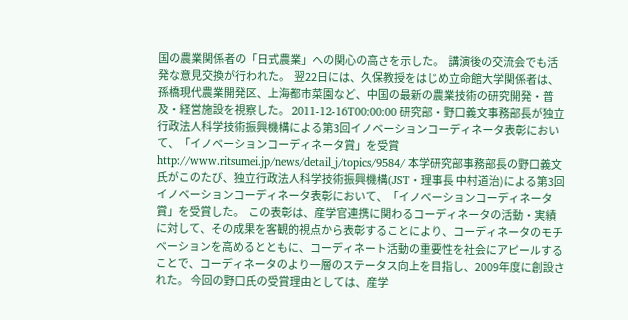国の農業関係者の「日式農業」への関心の高さを示した。  講演後の交流会でも活発な意見交換が行われた。  翌22日には、久保教授をはじめ立命館大学関係者は、孫橋現代農業開発区、上海都市菜園など、中国の最新の農業技術の研究開発・普及・経営施設を視察した。 2011-12-16T00:00:00 研究部・野口義文事務部長が独立行政法人科学技術振興機構による第3回イノベーションコーディネータ表彰において、「イノベーションコーディネータ賞」を受賞 http://www.ritsumei.jp/news/detail_j/topics/9584/ 本学研究部事務部長の野口義文氏がこのたび、独立行政法人科学技術振興機構(JST・理事長 中村道治)による第3回イノベーションコーディネータ表彰において、「イノベーションコーディネータ賞」を受賞した。  この表彰は、産学官連携に関わるコーディネータの活動・実績に対して、その成果を客観的視点から表彰することにより、コーディネータのモチベーションを高めるとともに、コーディネート活動の重要性を社会にアピールすることで、コーディネータのより一層のステータス向上を目指し、2009年度に創設された。 今回の野口氏の受賞理由としては、産学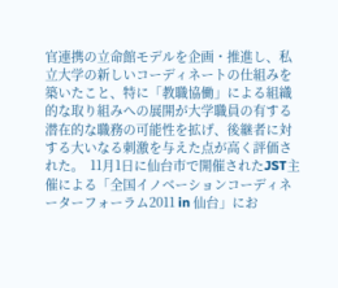官連携の立命館モデルを企画・推進し、私立大学の新しいコーディネートの仕組みを築いたこと、特に「教職協働」による組織的な取り組みへの展開が大学職員の有する潜在的な職務の可能性を拡げ、後継者に対する大いなる刺激を与えた点が高く評価された。  11月1日に仙台市で開催されたJST主催による「全国イノベーションコーディネーターフォーラム2011 in 仙台」にお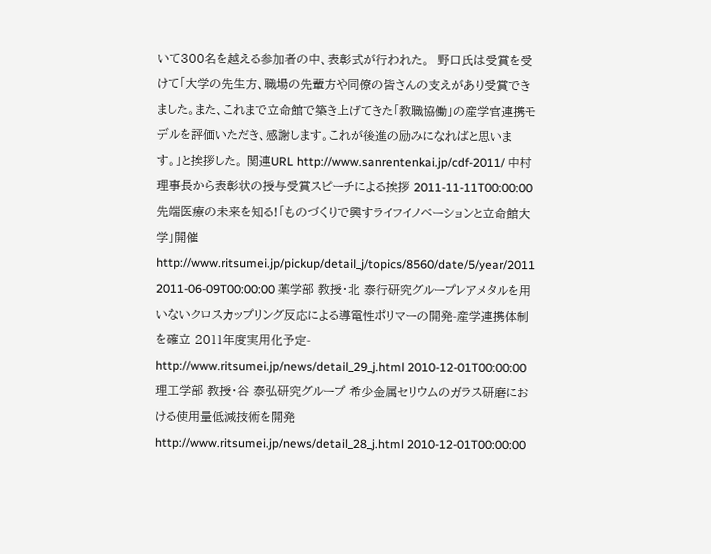いて300名を越える参加者の中、表彰式が行われた。  野口氏は受賞を受けて「大学の先生方、職場の先輩方や同僚の皆さんの支えがあり受賞できました。また、これまで立命館で築き上げてきた「教職協働」の産学官連携モデルを評価いただき、感謝します。これが後進の励みになればと思います。」と挨拶した。 関連URL http://www.sanrentenkai.jp/cdf-2011/ 中村理事長から表彰状の授与受賞スピーチによる挨拶 2011-11-11T00:00:00 先端医療の未来を知る!「ものづくりで興すライフイノベーションと立命館大学」開催 http://www.ritsumei.jp/pickup/detail_j/topics/8560/date/5/year/2011 2011-06-09T00:00:00 薬学部 教授・北 泰行研究グループレアメタルを用いないクロスカップリング反応による導電性ポリマーの開発-産学連携体制を確立 2011年度実用化予定- http://www.ritsumei.jp/news/detail_29_j.html 2010-12-01T00:00:00 理工学部 教授・谷 泰弘研究グループ 希少金属セリウムのガラス研磨における使用量低減技術を開発 http://www.ritsumei.jp/news/detail_28_j.html 2010-12-01T00:00:00